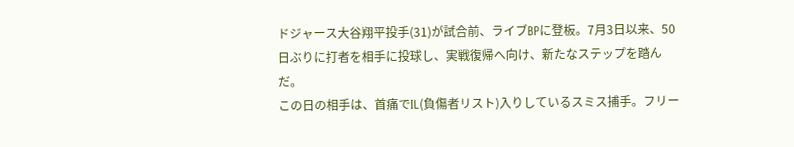ドジャース大谷翔平投手(31)が試合前、ライブBPに登板。7月3日以来、50日ぶりに打者を相手に投球し、実戦復帰へ向け、新たなステップを踏んだ。
この日の相手は、首痛でIL(負傷者リスト)入りしているスミス捕手。フリー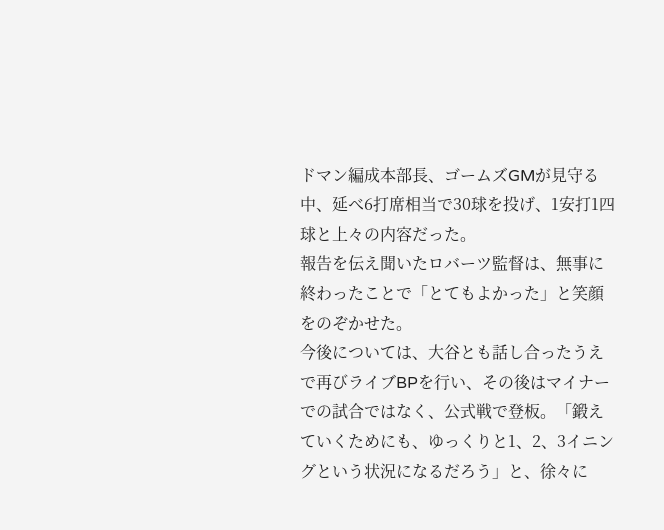ドマン編成本部長、ゴームズGMが見守る中、延べ6打席相当で30球を投げ、1安打1四球と上々の内容だった。
報告を伝え聞いたロバーツ監督は、無事に終わったことで「とてもよかった」と笑顔をのぞかせた。
今後については、大谷とも話し合ったうえで再びライブBPを行い、その後はマイナーでの試合ではなく、公式戦で登板。「鍛えていくためにも、ゆっくりと1、2、3イニングという状況になるだろう」と、徐々に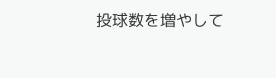投球数を増やして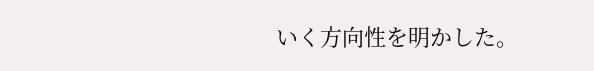いく方向性を明かした。